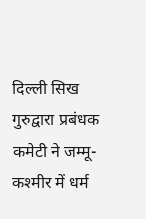दिल्ली सिख गुरुद्वारा प्रबंधक कमेटी ने जम्मू-कश्मीर में धर्म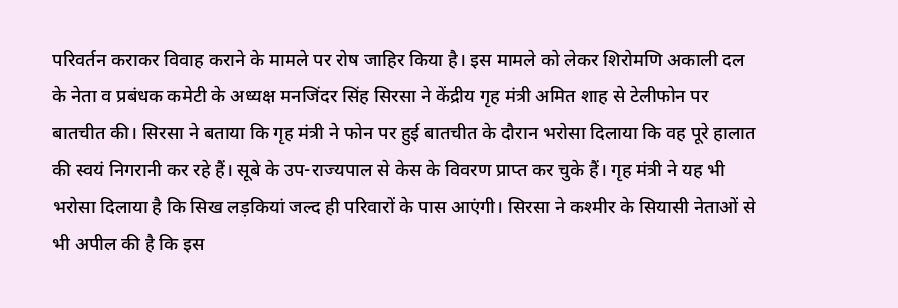परिवर्तन कराकर विवाह कराने के मामले पर रोष जाहिर किया है। इस मामले को लेकर शिरोमणि अकाली दल के नेता व प्रबंधक कमेटी के अध्यक्ष मनजिंदर सिंह सिरसा ने केंद्रीय गृह मंत्री अमित शाह से टेलीफोन पर बातचीत की। सिरसा ने बताया कि गृह मंत्री ने फोन पर हुई बातचीत के दौरान भरोसा दिलाया कि वह पूरे हालात की स्वयं निगरानी कर रहे हैं। सूबे के उप-राज्यपाल से केस के विवरण प्राप्त कर चुके हैं। गृह मंत्री ने यह भी भरोसा दिलाया है कि सिख लड़कियां जल्द ही परिवारों के पास आएंगी। सिरसा ने कश्मीर के सियासी नेताओं से भी अपील की है कि इस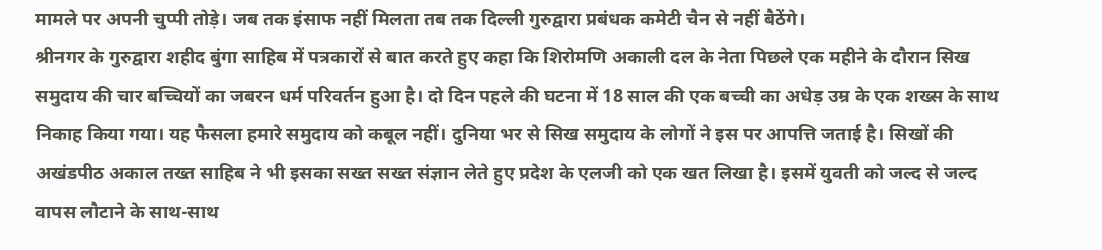मामले पर अपनी चुप्पी तोड़े। जब तक इंसाफ नहीं मिलता तब तक दिल्ली गुरुद्वारा प्रबंधक कमेटी चैन से नहीं बैठेंगे।
श्रीनगर के गुरुद्वारा शहीद बुंगा साहिब में पत्रकारों से बात करते हुए कहा कि शिरोमणि अकाली दल के नेता पिछले एक महीने के दौरान सिख समुदाय की चार बच्चियों का जबरन धर्म परिवर्तन हुआ है। दो दिन पहले की घटना में 18 साल की एक बच्ची का अधेड़ उम्र के एक शख्स के साथ निकाह किया गया। यह फैसला हमारे समुदाय को कबूल नहीं। दुनिया भर से सिख समुदाय के लोगों ने इस पर आपत्ति जताई है। सिखों की अखंडपीठ अकाल तख्त साहिब ने भी इसका सख्त सख्त संज्ञान लेते हुए प्रदेश के एलजी को एक खत लिखा है। इसमें युवती को जल्द से जल्द वापस लौटाने के साथ-साथ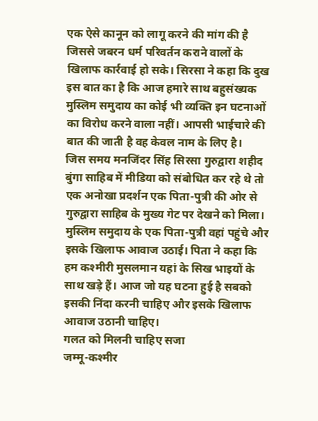एक ऐसे कानून को लागू करने की मांग की है जिससे जबरन धर्म परिवर्तन कराने वालों के खिलाफ कार्रवाई हो सके। सिरसा ने कहा कि दुख इस बात का है कि आज हमारे साथ बहुसंख्यक मुस्लिम समुदाय का कोई भी व्यक्ति इन घटनाओं का विरोध करने वाला नहीं। आपसी भाईचारे की बात की जाती है वह केवल नाम के लिए है।
जिस समय मनजिंदर सिंह सिरसा गुरुद्वारा शहीद बुंगा साहिब में मीडिया को संबोधित कर रहे थे तो एक अनोखा प्रदर्शन एक पिता-पुत्री की ओर से गुरुद्वारा साहिब के मुख्य गेट पर देखने को मिला। मुस्लिम समुदाय के एक पिता-पुत्री वहां पहुंचे और इसके खिलाफ आवाज उठाई। पिता ने कहा कि हम कश्मीरी मुसलमान यहां के सिख भाइयों के साथ खड़े हैं। आज जो यह घटना हुई है सबको इसकी निंदा करनी चाहिए और इसके खिलाफ आवाज उठानी चाहिए।
गलत को मिलनी चाहिए सजा
जम्मू-कश्मीर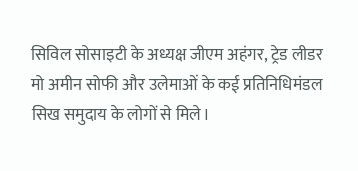सिविल सोसाइटी के अध्यक्ष जीएम अहंगर, ट्रेड लीडर मो अमीन सोफी और उलेमाओं के कई प्रतिनिधिमंडल सिख समुदाय के लोगों से मिले।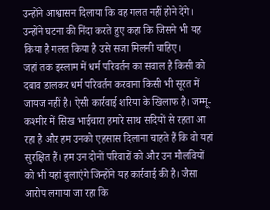उन्होंने आश्वासन दिलाया कि वह गलत नहीं होने देंगे। उन्होंने घटना की निंदा करते हुए कहा कि जिसने भी यह किया है गलत किया है उसे सजा मिलनी चाहिए।
जहां तक इस्लाम में धर्म परिवर्तन का सवाल है किसी को दबाव डालकर धर्म परिवर्तन करवाना किसी भी सूरत में जायज नहीं है। ऐसी कार्रवाई शरिया के खिलाफ है। जम्मू-कश्मीर में सिख भाईचारा हमारे साथ सदियों से रहता आ रहा है और हम उनको एहसास दिलाना चाहते हैं कि वो यहां सुरक्षित हैं। हम उन दोनों परिवारों को और उन मौलवियों को भी यहां बुलाएंगे जिन्होंने यह कार्रवाई की है। जैसा आरोप लगाया जा रहा कि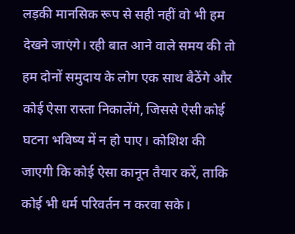लड़की मानसिक रूप से सही नहीं वो भी हम देखने जाएंगे। रही बात आने वाले समय की तो हम दोनों समुदाय के लोग एक साथ बैठेंगे और कोई ऐसा रास्ता निकालेंगे, जिससे ऐसी कोई घटना भविष्य में न हो पाए। कोशिश की जाएगी कि कोई ऐसा कानून तैयार करें, ताकि कोई भी धर्म परिवर्तन न करवा सके।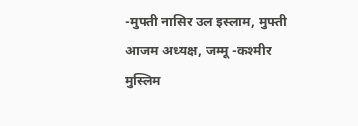-मुफ्ती नासिर उल इस्लाम, मुफ्ती आजम अध्यक्ष, जम्मू -कश्मीर मुस्लिम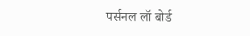पर्सनल लॉ बोर्ड